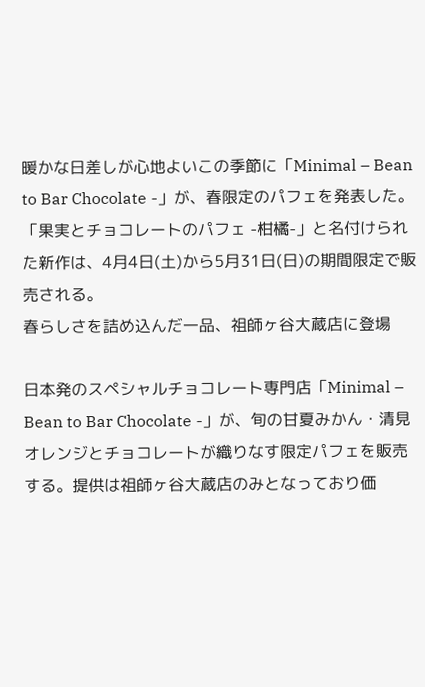暖かな日差しが心地よいこの季節に「Minimal – Bean to Bar Chocolate -」が、春限定のパフェを発表した。「果実とチョコレートのパフェ -柑橘-」と名付けられた新作は、4月4日(土)から5月31日(日)の期間限定で販売される。
春らしさを詰め込んだ一品、祖師ヶ谷大蔵店に登場

日本発のスペシャルチョコレート専門店「Minimal – Bean to Bar Chocolate -」が、旬の甘夏みかん・清見オレンジとチョコレートが織りなす限定パフェを販売する。提供は祖師ヶ谷大蔵店のみとなっており価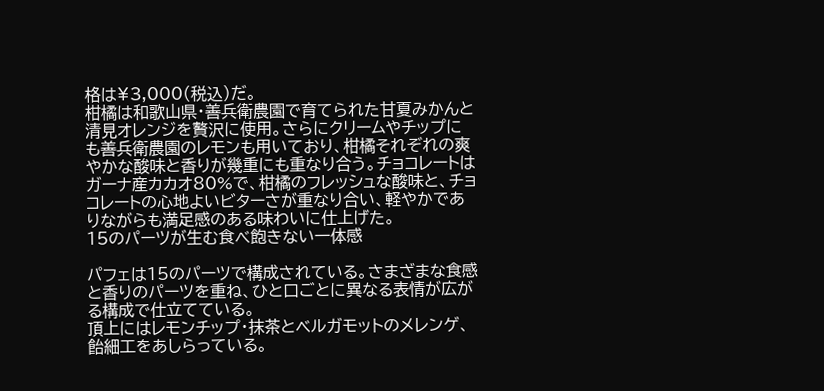格は¥3,000(税込)だ。
柑橘は和歌山県・善兵衛農園で育てられた甘夏みかんと清見オレンジを贅沢に使用。さらにクリームやチップにも善兵衛農園のレモンも用いており、柑橘それぞれの爽やかな酸味と香りが幾重にも重なり合う。チョコレートはガーナ産カカオ80%で、柑橘のフレッシュな酸味と、チョコレートの心地よいビターさが重なり合い、軽やかでありながらも満足感のある味わいに仕上げた。
15のパーツが生む食べ飽きない一体感

パフェは15のパーツで構成されている。さまざまな食感と香りのパーツを重ね、ひと口ごとに異なる表情が広がる構成で仕立てている。
頂上にはレモンチップ・抹茶とベルガモットのメレンゲ、飴細工をあしらっている。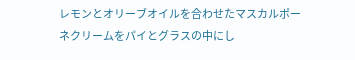レモンとオリーブオイルを合わせたマスカルポーネクリームをパイとグラスの中にし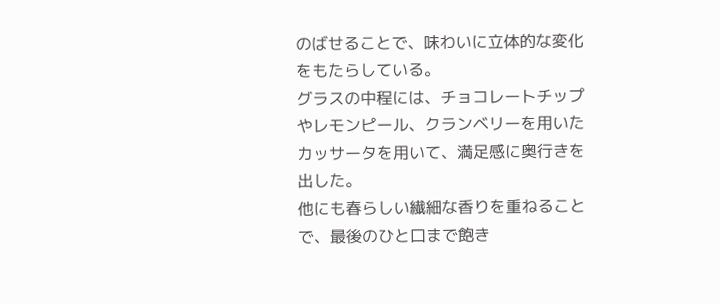のばせることで、味わいに立体的な変化をもたらしている。
グラスの中程には、チョコレートチップやレモンピール、クランベリーを用いたカッサータを用いて、満足感に奥行きを出した。
他にも春らしい繊細な香りを重ねることで、最後のひと口まで飽き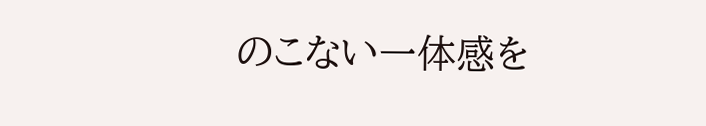のこない一体感を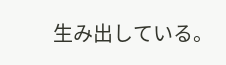生み出している。